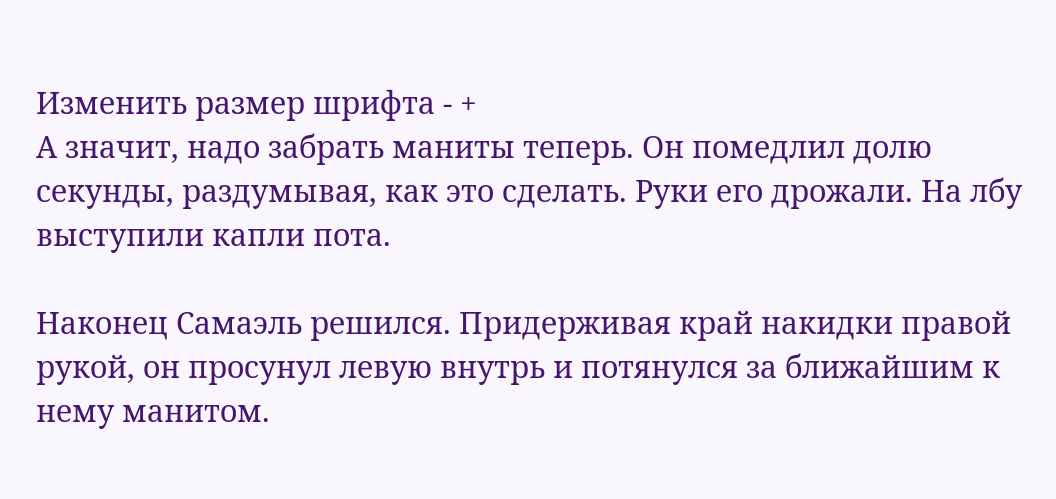Изменить размер шрифта - +
А значит, надо забрать маниты теперь. Он помедлил долю секунды, раздумывая, как это сделать. Руки его дрожали. На лбу выступили капли пота.

Наконец Самаэль решился. Придерживая край накидки правой рукой, он просунул левую внутрь и потянулся за ближайшим к нему манитом.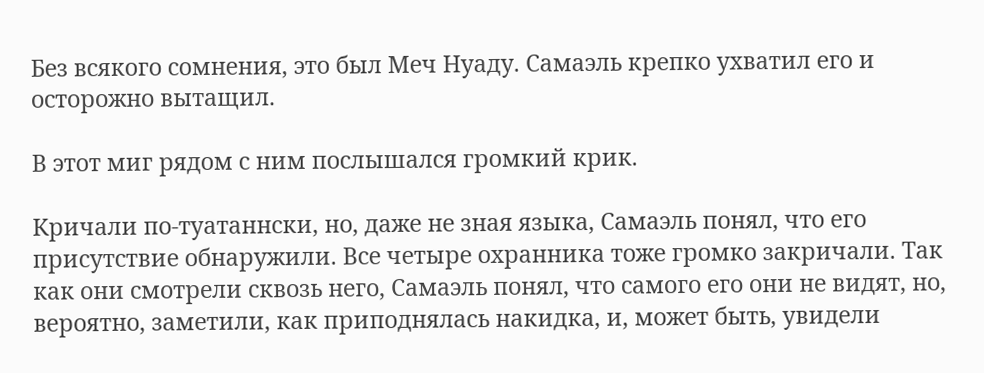Без всякого сомнения, это был Меч Нуаду. Самаэль крепко ухватил его и осторожно вытащил.

В этот миг рядом с ним послышался громкий крик.

Кричали по-туатаннски, но, даже не зная языка, Самаэль понял, что его присутствие обнаружили. Все четыре охранника тоже громко закричали. Так как они смотрели сквозь него, Самаэль понял, что самого его они не видят, но, вероятно, заметили, как приподнялась накидка, и, может быть, увидели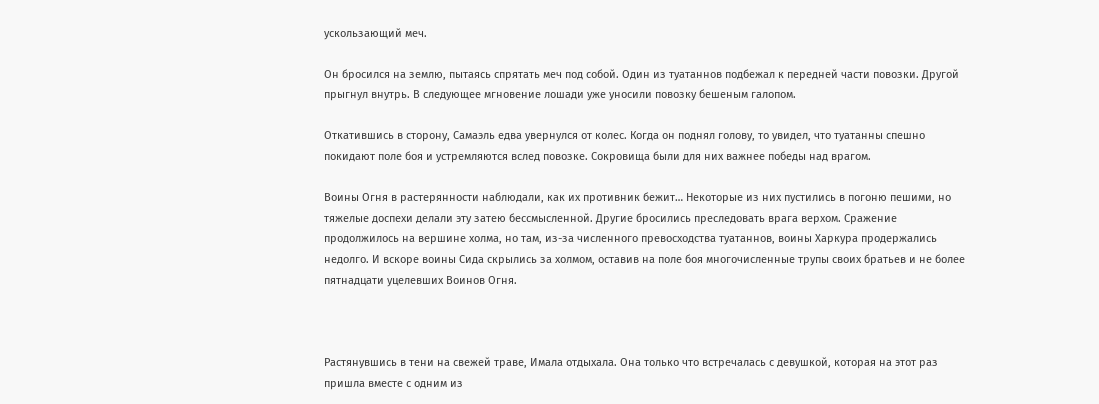ускользающий меч.

Он бросился на землю, пытаясь спрятать меч под собой. Один из туатаннов подбежал к передней части повозки. Другой прыгнул внутрь. В следующее мгновение лошади уже уносили повозку бешеным галопом.

Откатившись в сторону, Самаэль едва увернулся от колес. Когда он поднял голову, то увидел, что туатанны спешно покидают поле боя и устремляются вслед повозке. Сокровища были для них важнее победы над врагом.

Воины Огня в растерянности наблюдали, как их противник бежит… Некоторые из них пустились в погоню пешими, но тяжелые доспехи делали эту затею бессмысленной. Другие бросились преследовать врага верхом. Сражение продолжилось на вершине холма, но там, из-за численного превосходства туатаннов, воины Харкура продержались недолго. И вскоре воины Сида скрылись за холмом, оставив на поле боя многочисленные трупы своих братьев и не более пятнадцати уцелевших Воинов Огня.



Растянувшись в тени на свежей траве, Имала отдыхала. Она только что встречалась с девушкой, которая на этот раз пришла вместе с одним из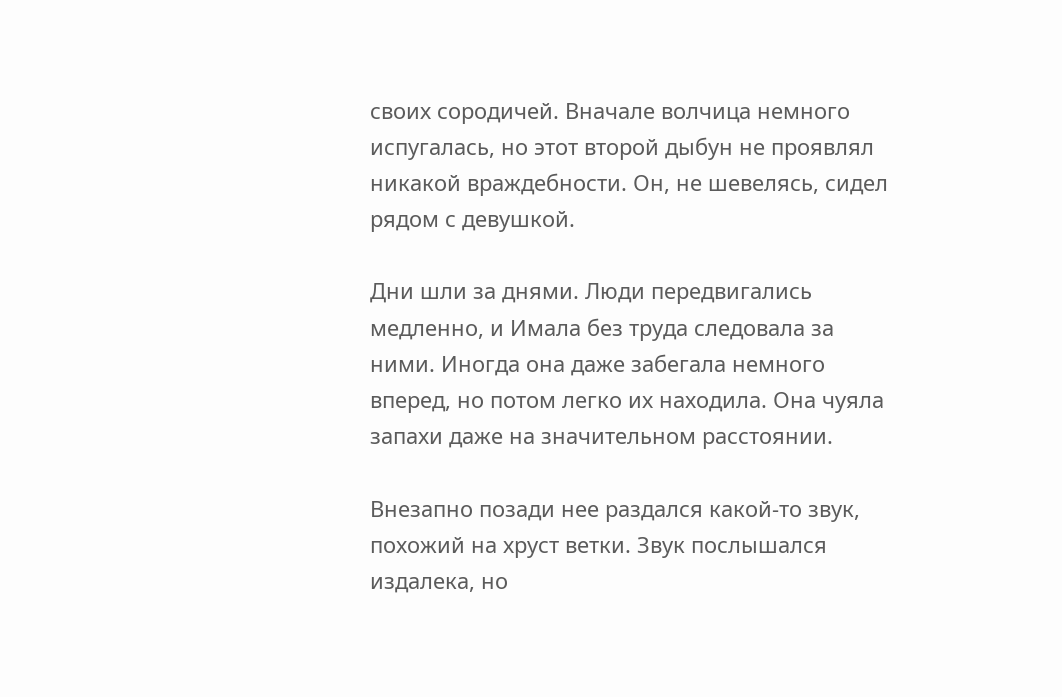своих сородичей. Вначале волчица немного испугалась, но этот второй дыбун не проявлял никакой враждебности. Он, не шевелясь, сидел рядом с девушкой.

Дни шли за днями. Люди передвигались медленно, и Имала без труда следовала за ними. Иногда она даже забегала немного вперед, но потом легко их находила. Она чуяла запахи даже на значительном расстоянии.

Внезапно позади нее раздался какой-то звук, похожий на хруст ветки. Звук послышался издалека, но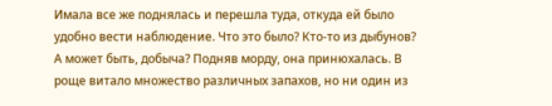Имала все же поднялась и перешла туда, откуда ей было удобно вести наблюдение. Что это было? Кто-то из дыбунов? А может быть, добыча? Подняв морду, она принюхалась. В роще витало множество различных запахов, но ни один из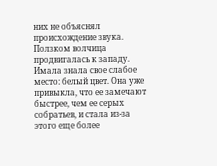них не объяснял происхождение звука. Ползком волчица продвигалась к западу. Имала знала свое слабое место: белый цвет. Она уже привыкла, что ее замечают быстрее, чем ее серых собратьев, и стала из-за этого еще более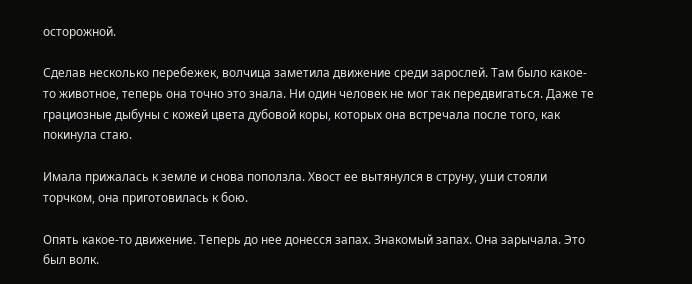осторожной.

Сделав несколько перебежек, волчица заметила движение среди зарослей. Там было какое-то животное, теперь она точно это знала. Ни один человек не мог так передвигаться. Даже те грациозные дыбуны с кожей цвета дубовой коры, которых она встречала после того, как покинула стаю.

Имала прижалась к земле и снова поползла. Хвост ее вытянулся в струну, уши стояли торчком, она приготовилась к бою.

Опять какое-то движение. Теперь до нее донесся запах. Знакомый запах. Она зарычала. Это был волк.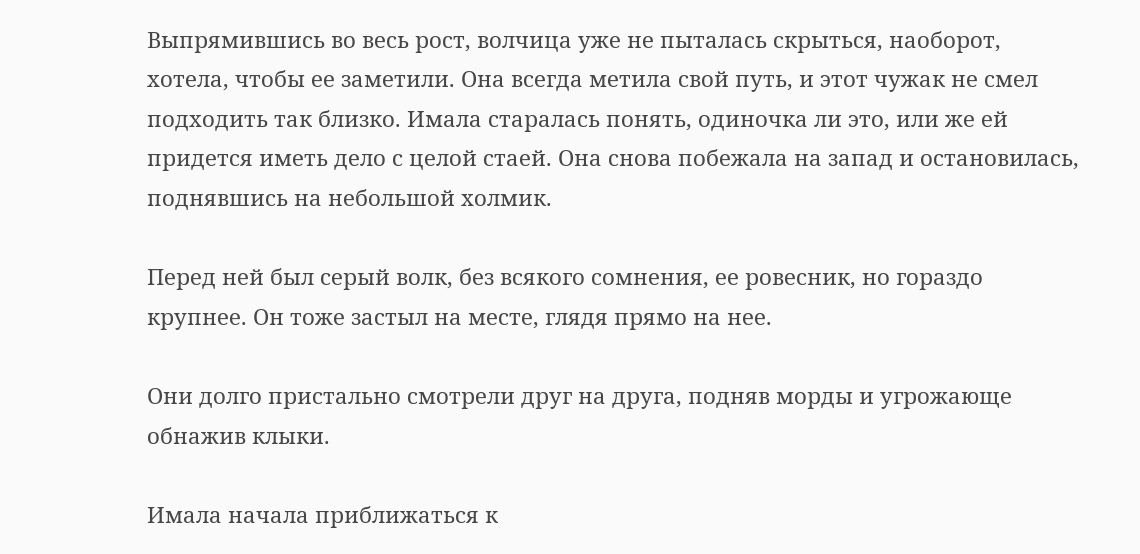Выпрямившись во весь рост, волчица уже не пыталась скрыться, наоборот, хотела, чтобы ее заметили. Она всегда метила свой путь, и этот чужак не смел подходить так близко. Имала старалась понять, одиночка ли это, или же ей придется иметь дело с целой стаей. Она снова побежала на запад и остановилась, поднявшись на небольшой холмик.

Перед ней был серый волк, без всякого сомнения, ее ровесник, но гораздо крупнее. Он тоже застыл на месте, глядя прямо на нее.

Они долго пристально смотрели друг на друга, подняв морды и угрожающе обнажив клыки.

Имала начала приближаться к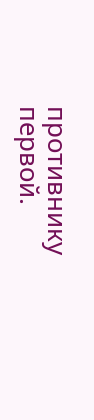противнику первой.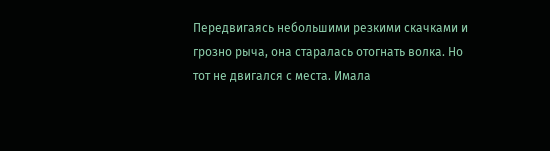Передвигаясь небольшими резкими скачками и грозно рыча, она старалась отогнать волка. Но тот не двигался с места. Имала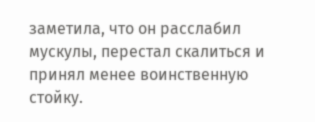заметила, что он расслабил мускулы, перестал скалиться и принял менее воинственную стойку.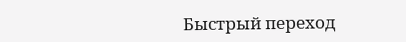Быстрый переход